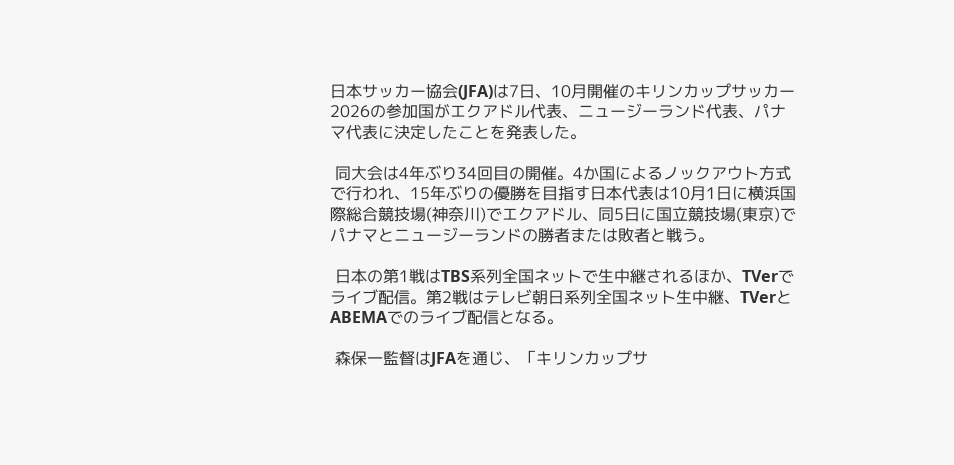日本サッカー協会(JFA)は7日、10月開催のキリンカップサッカー2026の参加国がエクアドル代表、ニュージーランド代表、パナマ代表に決定したことを発表した。

 同大会は4年ぶり34回目の開催。4か国によるノックアウト方式で行われ、15年ぶりの優勝を目指す日本代表は10月1日に横浜国際総合競技場(神奈川)でエクアドル、同5日に国立競技場(東京)でパナマとニュージーランドの勝者または敗者と戦う。

 日本の第1戦はTBS系列全国ネットで生中継されるほか、TVerでライブ配信。第2戦はテレビ朝日系列全国ネット生中継、TVerとABEMAでのライブ配信となる。

 森保一監督はJFAを通じ、「キリンカップサ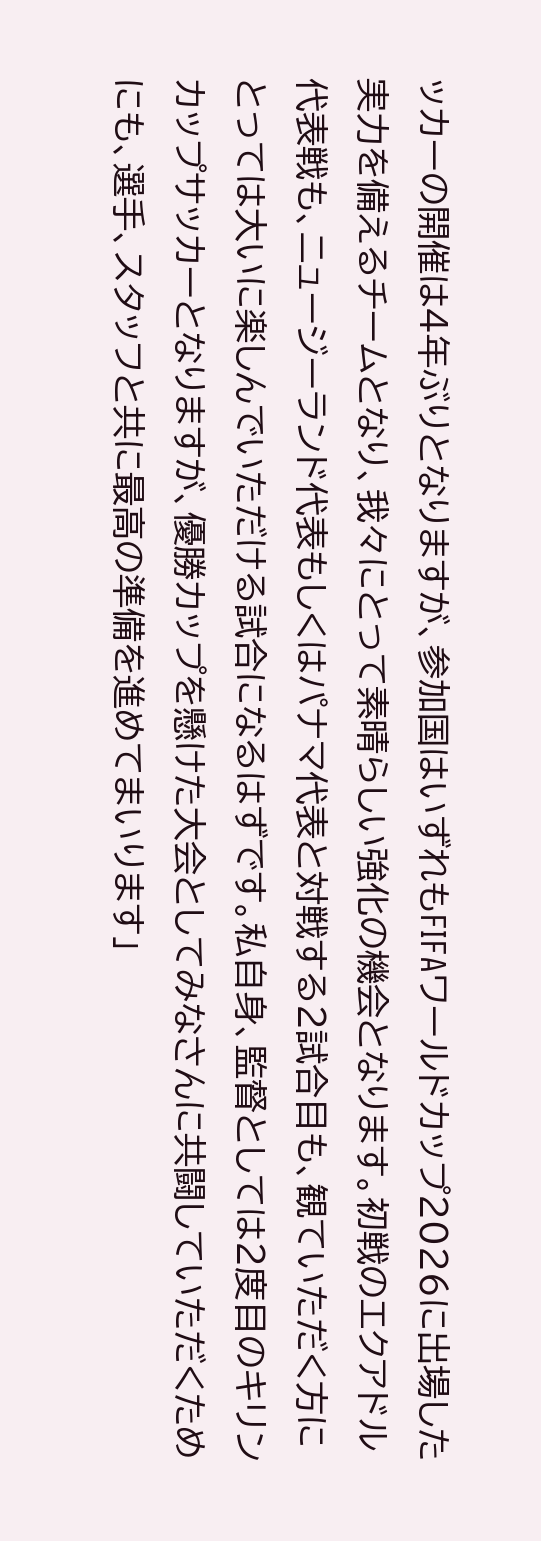ッカーの開催は4年ぶりとなりますが、参加国はいずれもFIFAワールドカップ2026に出場した実力を備えるチームとなり、我々にとって素晴らしい強化の機会となります。初戦のエクアドル代表戦も、ニュージーランド代表もしくはパナマ代表と対戦する2試合目も、観ていただく方にとっては大いに楽しんでいただける試合になるはずです。私自身、監督としては2度目のキリンカップサッカーとなりますが、優勝カップを懸けた大会としてみなさんに共闘していただくためにも、選手、スタッフと共に最高の準備を進めてまいります」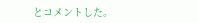とコメントした。